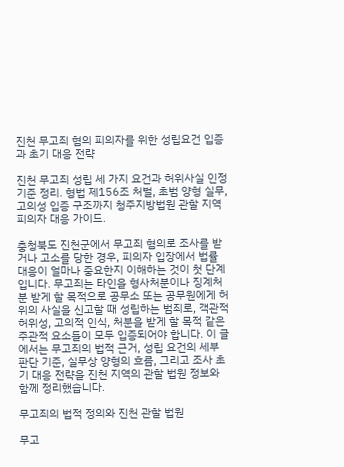진천 무고죄 혐의 피의자를 위한 성립요건 입증과 초기 대응 전략

진천 무고죄 성립 세 가지 요건과 허위사실 인정 기준 정리. 형법 제156조 처벌, 초범 양형 실무, 고의성 입증 구조까지 청주지방법원 관할 지역 피의자 대응 가이드.

충청북도 진천군에서 무고죄 혐의로 조사를 받거나 고소를 당한 경우, 피의자 입장에서 법률 대응이 얼마나 중요한지 이해하는 것이 첫 단계입니다. 무고죄는 타인을 형사처분이나 징계처분 받게 할 목적으로 공무소 또는 공무원에게 허위의 사실을 신고할 때 성립하는 범죄로, 객관적 허위성, 고의적 인식, 처분을 받게 할 목적 같은 주관적 요소들이 모두 입증되어야 합니다. 이 글에서는 무고죄의 법적 근거, 성립 요건의 세부 판단 기준, 실무상 양형의 흐름, 그리고 조사 초기 대응 전략을 진천 지역의 관할 법원 정보와 함께 정리했습니다.

무고죄의 법적 정의와 진천 관할 법원

무고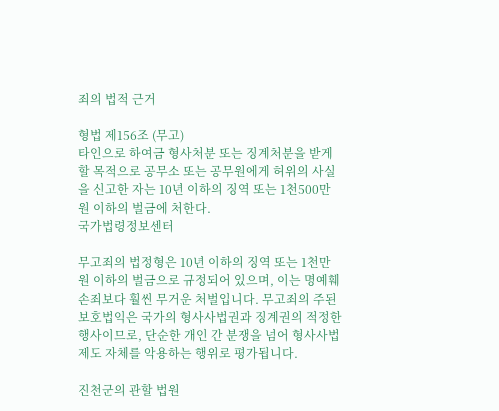죄의 법적 근거

형법 제156조 (무고)
타인으로 하여금 형사처분 또는 징계처분을 받게 할 목적으로 공무소 또는 공무원에게 허위의 사실을 신고한 자는 10년 이하의 징역 또는 1천500만원 이하의 벌금에 처한다.
국가법령정보센터

무고죄의 법정형은 10년 이하의 징역 또는 1천만 원 이하의 벌금으로 규정되어 있으며, 이는 명예훼손죄보다 훨씬 무거운 처벌입니다. 무고죄의 주된 보호법익은 국가의 형사사법권과 징계권의 적정한 행사이므로, 단순한 개인 간 분쟁을 넘어 형사사법 제도 자체를 악용하는 행위로 평가됩니다.

진천군의 관할 법원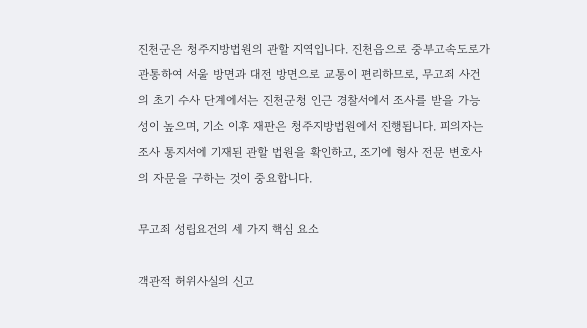진천군은 청주지방법원의 관할 지역입니다. 진천읍으로 중부고속도로가 관통하여 서울 방면과 대전 방면으로 교통이 편리하므로, 무고죄 사건의 초기 수사 단계에서는 진천군청 인근 경찰서에서 조사를 받을 가능성이 높으며, 기소 이후 재판은 청주지방법원에서 진행됩니다. 피의자는 조사 통지서에 기재된 관할 법원을 확인하고, 조기에 형사 전문 변호사의 자문을 구하는 것이 중요합니다.

무고죄 성립요건의 세 가지 핵심 요소

객관적 허위사실의 신고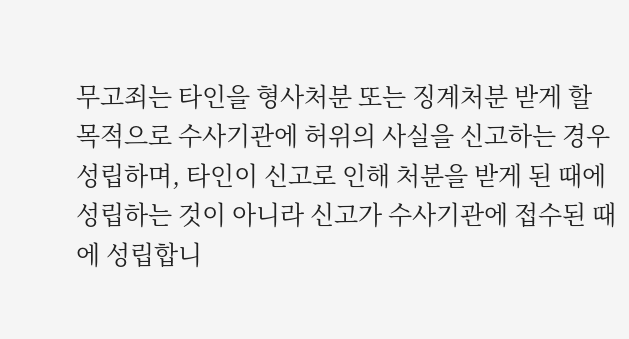무고죄는 타인을 형사처분 또는 징계처분 받게 할 목적으로 수사기관에 허위의 사실을 신고하는 경우 성립하며, 타인이 신고로 인해 처분을 받게 된 때에 성립하는 것이 아니라 신고가 수사기관에 접수된 때에 성립합니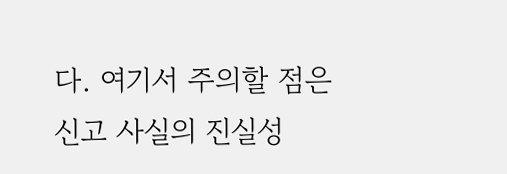다. 여기서 주의할 점은 신고 사실의 진실성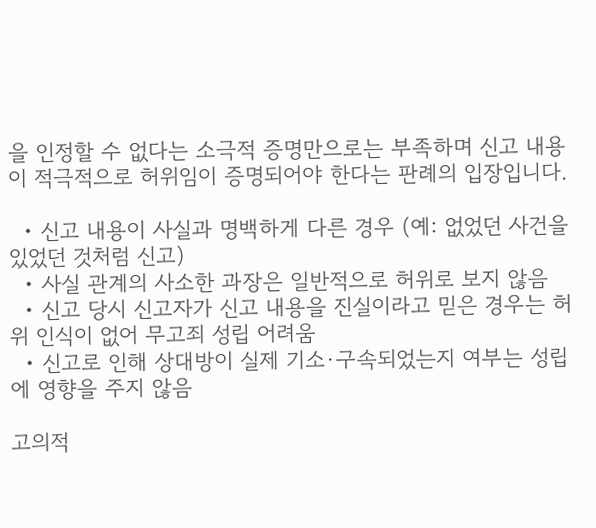을 인정할 수 없다는 소극적 증명만으로는 부족하며 신고 내용이 적극적으로 허위임이 증명되어야 한다는 판례의 입장입니다.

  • 신고 내용이 사실과 명백하게 다른 경우 (예: 없었던 사건을 있었던 것처럼 신고)
  • 사실 관계의 사소한 과장은 일반적으로 허위로 보지 않음
  • 신고 당시 신고자가 신고 내용을 진실이라고 믿은 경우는 허위 인식이 없어 무고죄 성립 어려움
  • 신고로 인해 상대방이 실제 기소·구속되었는지 여부는 성립에 영향을 주지 않음

고의적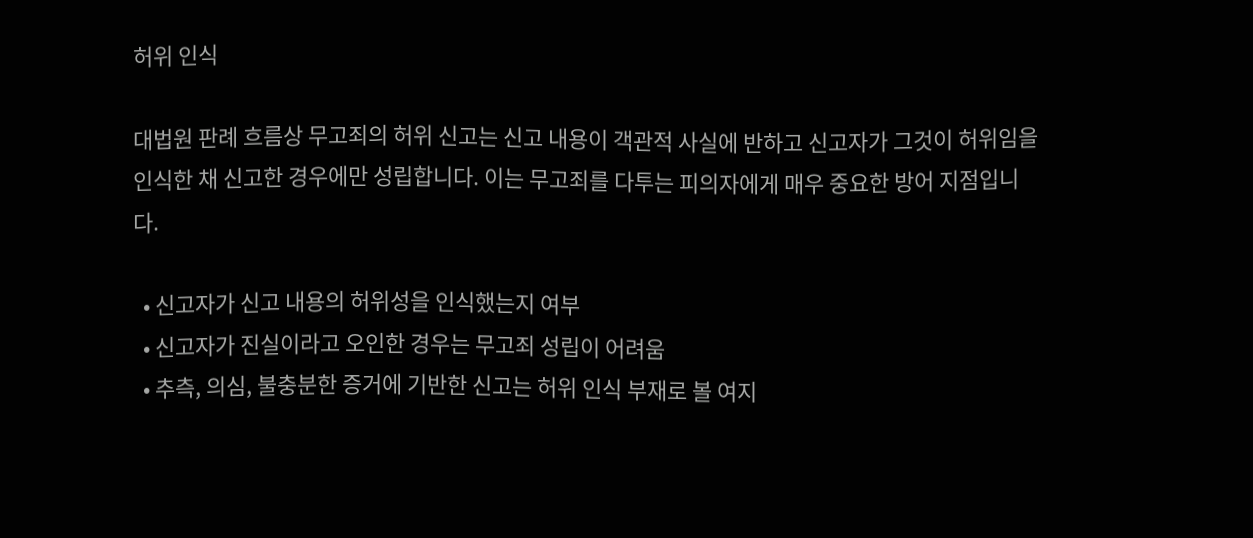허위 인식

대법원 판례 흐름상 무고죄의 허위 신고는 신고 내용이 객관적 사실에 반하고 신고자가 그것이 허위임을 인식한 채 신고한 경우에만 성립합니다. 이는 무고죄를 다투는 피의자에게 매우 중요한 방어 지점입니다.

  • 신고자가 신고 내용의 허위성을 인식했는지 여부
  • 신고자가 진실이라고 오인한 경우는 무고죄 성립이 어려움
  • 추측, 의심, 불충분한 증거에 기반한 신고는 허위 인식 부재로 볼 여지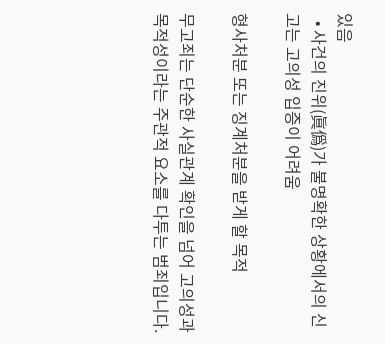있음
  • 사건의 진위(眞僞)가 불명확한 상황에서의 신고는 고의성 입증이 어려움

형사처분 또는 징계처분을 받게 할 목적

무고죄는 단순한 사실관계 확인을 넘어 고의성과 목적성이라는 주관적 요소를 다투는 범죄입니다.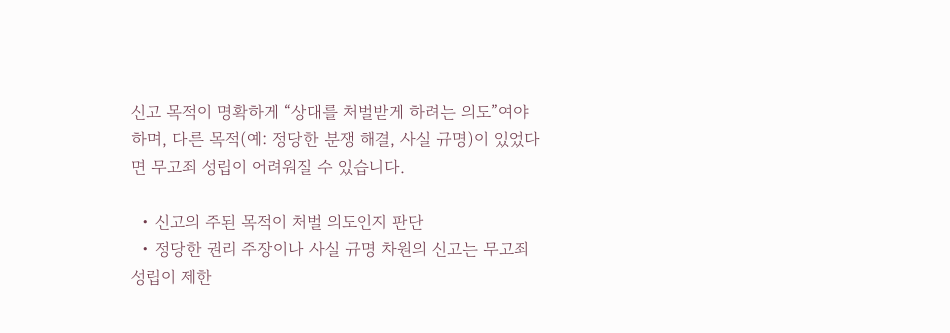신고 목적이 명확하게 “상대를 처벌받게 하려는 의도”여야 하며, 다른 목적(예: 정당한 분쟁 해결, 사실 규명)이 있었다면 무고죄 성립이 어려워질 수 있습니다.

  • 신고의 주된 목적이 처벌 의도인지 판단
  • 정당한 권리 주장이나 사실 규명 차원의 신고는 무고죄 성립이 제한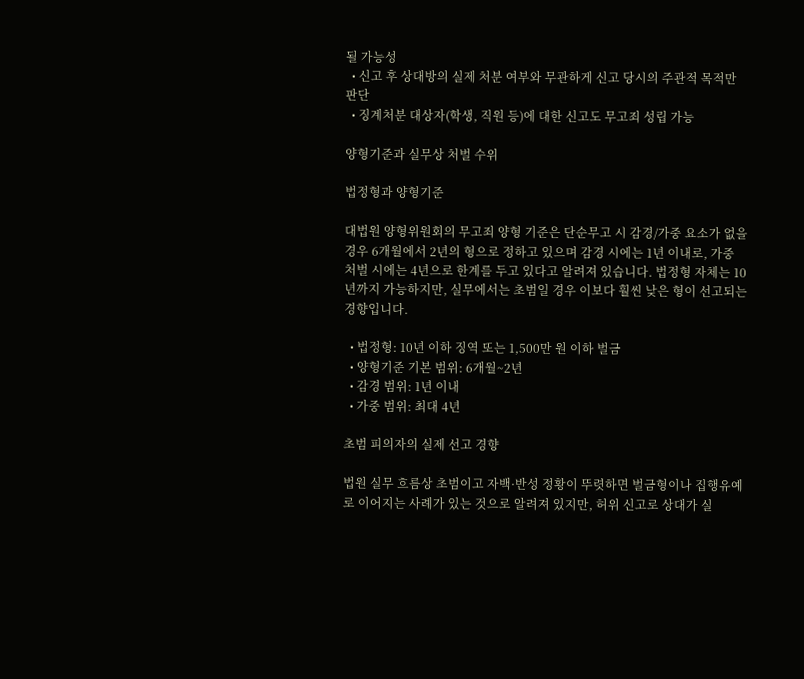될 가능성
  • 신고 후 상대방의 실제 처분 여부와 무관하게 신고 당시의 주관적 목적만 판단
  • 징계처분 대상자(학생, 직원 등)에 대한 신고도 무고죄 성립 가능

양형기준과 실무상 처벌 수위

법정형과 양형기준

대법원 양형위원회의 무고죄 양형 기준은 단순무고 시 감경/가중 요소가 없을 경우 6개월에서 2년의 형으로 정하고 있으며 감경 시에는 1년 이내로, 가중 처벌 시에는 4년으로 한계를 두고 있다고 알려져 있습니다. 법정형 자체는 10년까지 가능하지만, 실무에서는 초범일 경우 이보다 훨씬 낮은 형이 선고되는 경향입니다.

  • 법정형: 10년 이하 징역 또는 1,500만 원 이하 벌금
  • 양형기준 기본 범위: 6개월~2년
  • 감경 범위: 1년 이내
  • 가중 범위: 최대 4년

초범 피의자의 실제 선고 경향

법원 실무 흐름상 초범이고 자백·반성 정황이 뚜렷하면 벌금형이나 집행유예로 이어지는 사례가 있는 것으로 알려져 있지만, 허위 신고로 상대가 실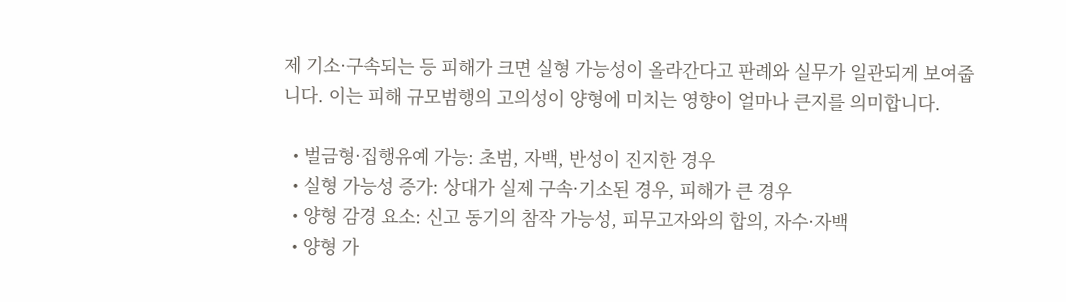제 기소·구속되는 등 피해가 크면 실형 가능성이 올라간다고 판례와 실무가 일관되게 보여줍니다. 이는 피해 규모범행의 고의성이 양형에 미치는 영향이 얼마나 큰지를 의미합니다.

  • 벌금형·집행유예 가능: 초범, 자백, 반성이 진지한 경우
  • 실형 가능성 증가: 상대가 실제 구속·기소된 경우, 피해가 큰 경우
  • 양형 감경 요소: 신고 동기의 참작 가능성, 피무고자와의 합의, 자수·자백
  • 양형 가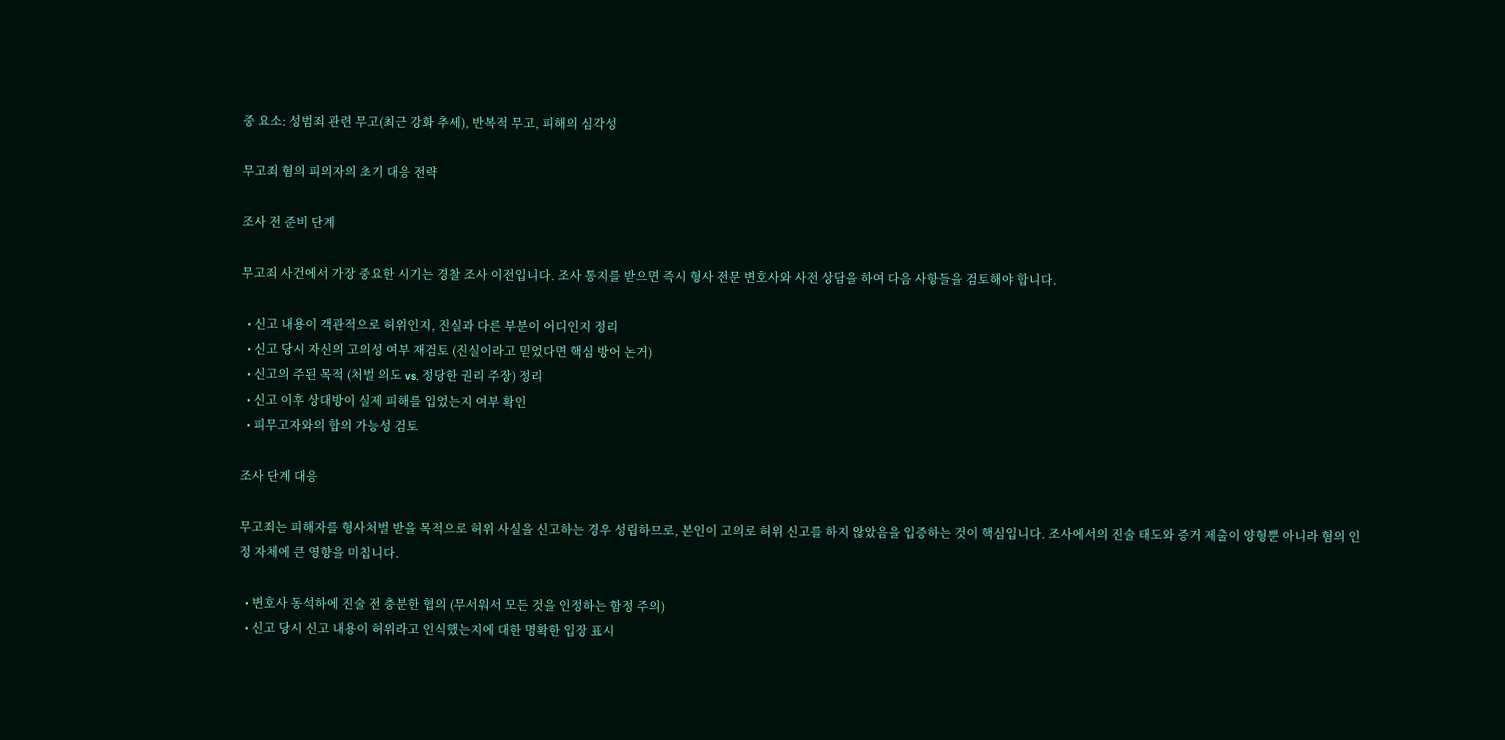중 요소: 성범죄 관련 무고(최근 강화 추세), 반복적 무고, 피해의 심각성

무고죄 혐의 피의자의 초기 대응 전략

조사 전 준비 단계

무고죄 사건에서 가장 중요한 시기는 경찰 조사 이전입니다. 조사 통지를 받으면 즉시 형사 전문 변호사와 사전 상담을 하여 다음 사항들을 검토해야 합니다.

  • 신고 내용이 객관적으로 허위인지, 진실과 다른 부분이 어디인지 정리
  • 신고 당시 자신의 고의성 여부 재검토 (진실이라고 믿었다면 핵심 방어 논거)
  • 신고의 주된 목적 (처벌 의도 vs. 정당한 권리 주장) 정리
  • 신고 이후 상대방이 실제 피해를 입었는지 여부 확인
  • 피무고자와의 합의 가능성 검토

조사 단계 대응

무고죄는 피해자를 형사처벌 받을 목적으로 허위 사실을 신고하는 경우 성립하므로, 본인이 고의로 허위 신고를 하지 않았음을 입증하는 것이 핵심입니다. 조사에서의 진술 태도와 증거 제출이 양형뿐 아니라 혐의 인정 자체에 큰 영향을 미칩니다.

  • 변호사 동석하에 진술 전 충분한 협의 (무서워서 모든 것을 인정하는 함정 주의)
  • 신고 당시 신고 내용이 허위라고 인식했는지에 대한 명확한 입장 표시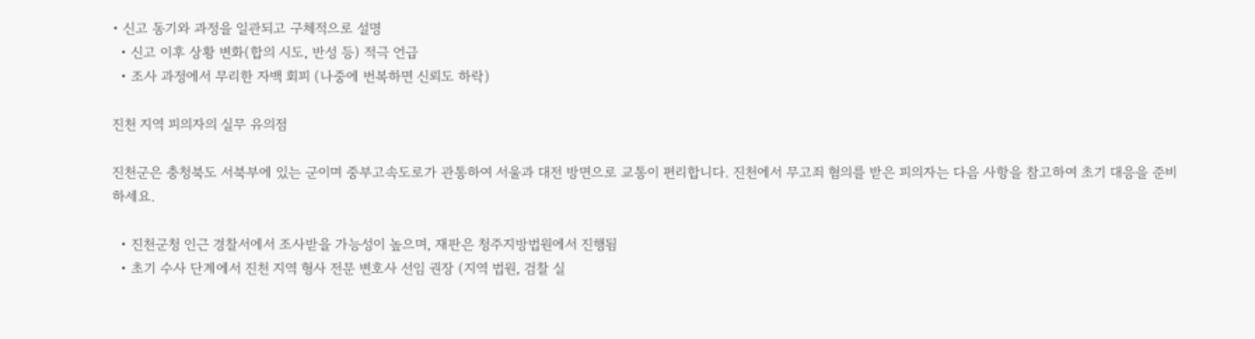• 신고 동기와 과정을 일관되고 구체적으로 설명
  • 신고 이후 상황 변화(합의 시도, 반성 등) 적극 언급
  • 조사 과정에서 무리한 자백 회피 (나중에 번복하면 신뢰도 하락)

진천 지역 피의자의 실무 유의점

진천군은 충청북도 서북부에 있는 군이며 중부고속도로가 관통하여 서울과 대전 방면으로 교통이 편리합니다. 진천에서 무고죄 혐의를 받은 피의자는 다음 사항을 참고하여 초기 대응을 준비하세요.

  • 진천군청 인근 경찰서에서 조사받을 가능성이 높으며, 재판은 청주지방법원에서 진행됨
  • 초기 수사 단계에서 진천 지역 형사 전문 변호사 선임 권장 (지역 법원, 검찰 실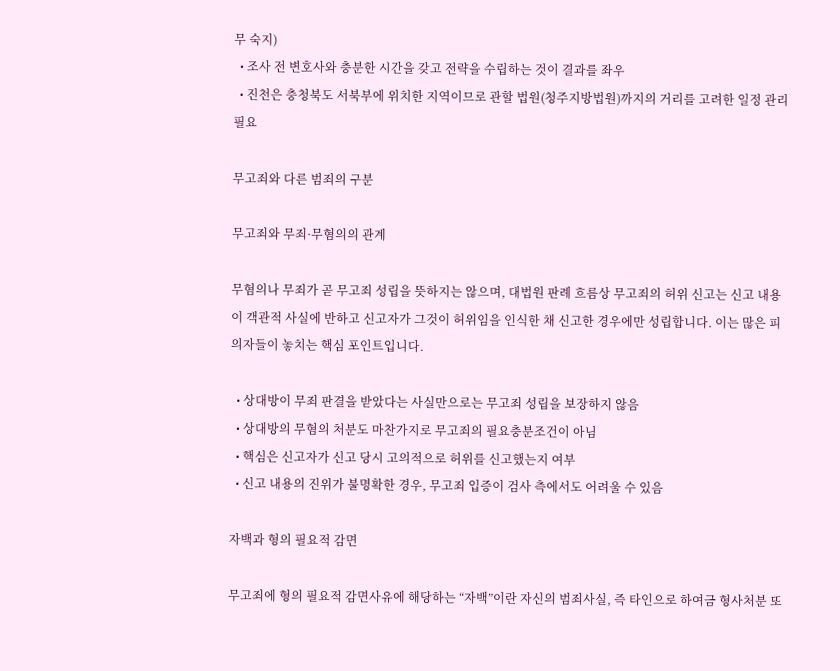무 숙지)
  • 조사 전 변호사와 충분한 시간을 갖고 전략을 수립하는 것이 결과를 좌우
  • 진천은 충청북도 서북부에 위치한 지역이므로 관할 법원(청주지방법원)까지의 거리를 고려한 일정 관리 필요

무고죄와 다른 범죄의 구분

무고죄와 무죄·무혐의의 관계

무혐의나 무죄가 곧 무고죄 성립을 뜻하지는 않으며, 대법원 판례 흐름상 무고죄의 허위 신고는 신고 내용이 객관적 사실에 반하고 신고자가 그것이 허위임을 인식한 채 신고한 경우에만 성립합니다. 이는 많은 피의자들이 놓치는 핵심 포인트입니다.

  • 상대방이 무죄 판결을 받았다는 사실만으로는 무고죄 성립을 보장하지 않음
  • 상대방의 무혐의 처분도 마찬가지로 무고죄의 필요충분조건이 아님
  • 핵심은 신고자가 신고 당시 고의적으로 허위를 신고했는지 여부
  • 신고 내용의 진위가 불명확한 경우, 무고죄 입증이 검사 측에서도 어려울 수 있음

자백과 형의 필요적 감면

무고죄에 형의 필요적 감면사유에 해당하는 “자백”이란 자신의 범죄사실, 즉 타인으로 하여금 형사처분 또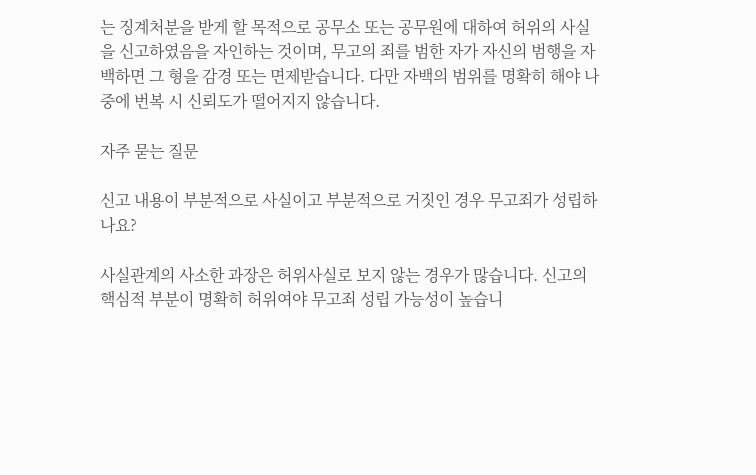는 징계처분을 받게 할 목적으로 공무소 또는 공무원에 대하여 허위의 사실을 신고하였음을 자인하는 것이며, 무고의 죄를 범한 자가 자신의 범행을 자백하면 그 형을 감경 또는 면제받습니다. 다만 자백의 범위를 명확히 해야 나중에 번복 시 신뢰도가 떨어지지 않습니다.

자주 묻는 질문

신고 내용이 부분적으로 사실이고 부분적으로 거짓인 경우 무고죄가 성립하나요?

사실관계의 사소한 과장은 허위사실로 보지 않는 경우가 많습니다. 신고의 핵심적 부분이 명확히 허위여야 무고죄 성립 가능성이 높습니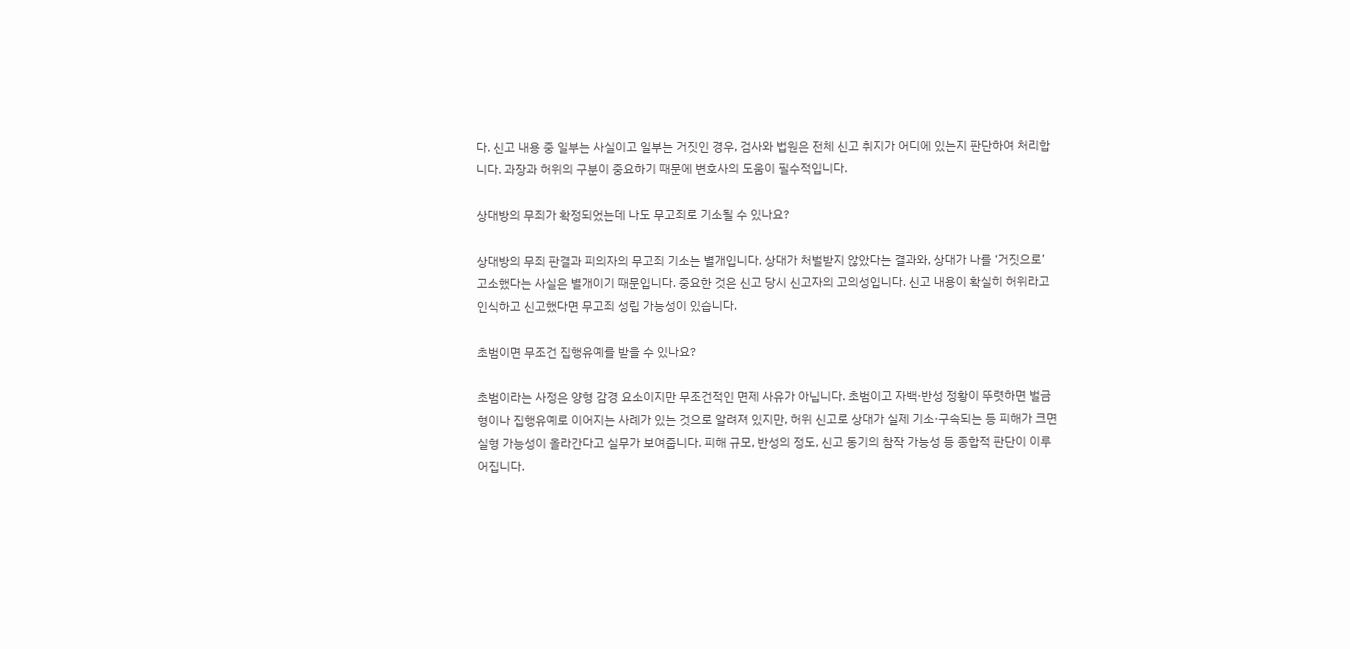다. 신고 내용 중 일부는 사실이고 일부는 거짓인 경우, 검사와 법원은 전체 신고 취지가 어디에 있는지 판단하여 처리합니다. 과장과 허위의 구분이 중요하기 때문에 변호사의 도움이 필수적입니다.

상대방의 무죄가 확정되었는데 나도 무고죄로 기소될 수 있나요?

상대방의 무죄 판결과 피의자의 무고죄 기소는 별개입니다. 상대가 처벌받지 않았다는 결과와, 상대가 나를 ‘거짓으로’ 고소했다는 사실은 별개이기 때문입니다. 중요한 것은 신고 당시 신고자의 고의성입니다. 신고 내용이 확실히 허위라고 인식하고 신고했다면 무고죄 성립 가능성이 있습니다.

초범이면 무조건 집행유예를 받을 수 있나요?

초범이라는 사정은 양형 감경 요소이지만 무조건적인 면제 사유가 아닙니다. 초범이고 자백·반성 정황이 뚜렷하면 벌금형이나 집행유예로 이어지는 사례가 있는 것으로 알려져 있지만, 허위 신고로 상대가 실제 기소·구속되는 등 피해가 크면 실형 가능성이 올라간다고 실무가 보여줍니다. 피해 규모, 반성의 정도, 신고 동기의 참작 가능성 등 종합적 판단이 이루어집니다.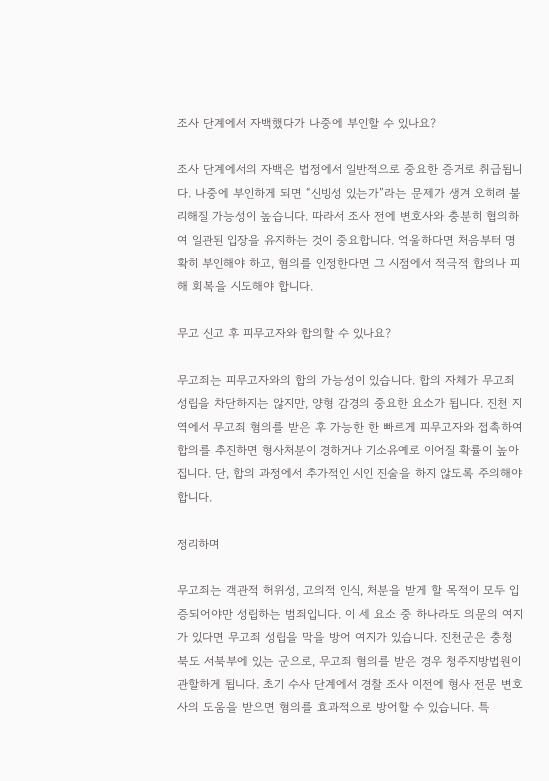조사 단계에서 자백했다가 나중에 부인할 수 있나요?

조사 단계에서의 자백은 법정에서 일반적으로 중요한 증거로 취급됩니다. 나중에 부인하게 되면 “신빙성 있는가”라는 문제가 생겨 오히려 불리해질 가능성이 높습니다. 따라서 조사 전에 변호사와 충분히 협의하여 일관된 입장을 유지하는 것이 중요합니다. 억울하다면 처음부터 명확히 부인해야 하고, 혐의를 인정한다면 그 시점에서 적극적 합의나 피해 회복을 시도해야 합니다.

무고 신고 후 피무고자와 합의할 수 있나요?

무고죄는 피무고자와의 합의 가능성이 있습니다. 합의 자체가 무고죄 성립을 차단하지는 않지만, 양형 감경의 중요한 요소가 됩니다. 진천 지역에서 무고죄 혐의를 받은 후 가능한 한 빠르게 피무고자와 접촉하여 합의를 추진하면 형사처분이 경하거나 기소유예로 이어질 확률이 높아집니다. 단, 합의 과정에서 추가적인 시인 진술을 하지 않도록 주의해야 합니다.

정리하며

무고죄는 객관적 허위성, 고의적 인식, 처분을 받게 할 목적이 모두 입증되어야만 성립하는 범죄입니다. 이 세 요소 중 하나라도 의문의 여지가 있다면 무고죄 성립을 막을 방어 여지가 있습니다. 진천군은 충청북도 서북부에 있는 군으로, 무고죄 혐의를 받은 경우 청주지방법원이 관할하게 됩니다. 초기 수사 단계에서 경찰 조사 이전에 형사 전문 변호사의 도움을 받으면 혐의를 효과적으로 방어할 수 있습니다. 특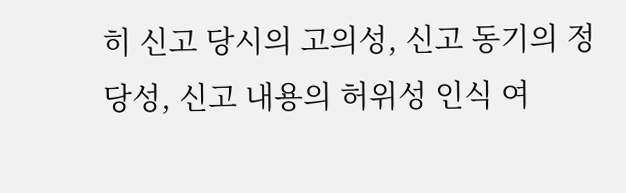히 신고 당시의 고의성, 신고 동기의 정당성, 신고 내용의 허위성 인식 여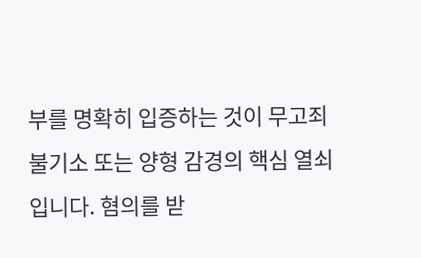부를 명확히 입증하는 것이 무고죄 불기소 또는 양형 감경의 핵심 열쇠입니다. 혐의를 받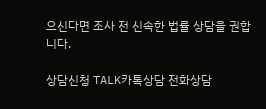으신다면 조사 전 신속한 법률 상담을 권합니다.

상담신청 TALK카톡상담 전화상담